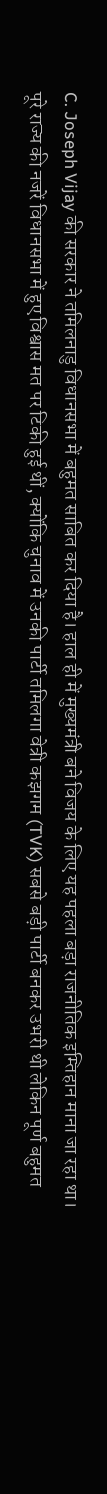C. Joseph Vijay की सरकार ने तमिलनाडु विधानसभा में बहुमत साबित कर दिया है। हाल ही में मुख्यमंत्री बने विजय के लिए यह पहला बड़ा राजनीतिक इम्तिहान माना जा रहा था। पूरे राज्य की नजरें विधानसभा में हुए विश्वास मत पर टिकी हुई थीं, क्योंकि चुनाव में उनकी पार्टी तमिलगा वेत्री कझगम (TVK) सबसे बड़ी पार्टी बनकर उभरी थी लेकिन पूर्ण बहुमत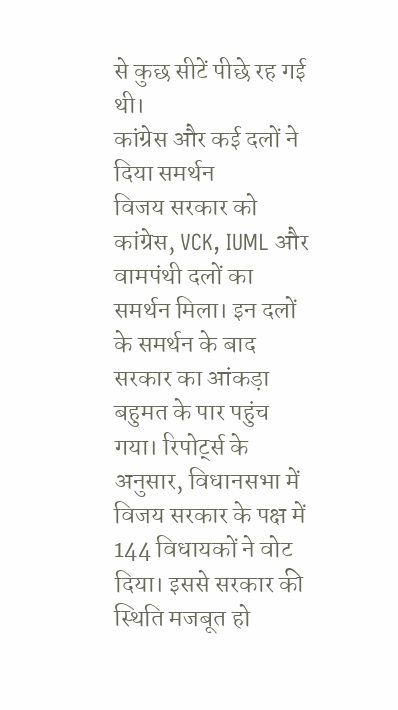से कुछ सीटें पीछे रह गई थी।
कांग्रेस और कई दलों ने दिया समर्थन
विजय सरकार को कांग्रेस, VCK, IUML और वामपंथी दलों का समर्थन मिला। इन दलों के समर्थन के बाद सरकार का आंकड़ा बहुमत के पार पहुंच गया। रिपोर्ट्स के अनुसार, विधानसभा में विजय सरकार के पक्ष में 144 विधायकों ने वोट दिया। इससे सरकार की स्थिति मजबूत हो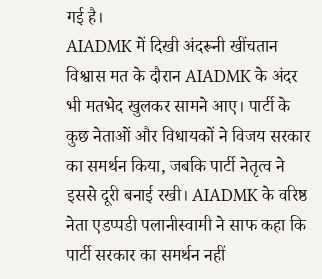गई है।
AIADMK में दिखी अंदरूनी खींचतान
विश्वास मत के दौरान AIADMK के अंदर भी मतभेद खुलकर सामने आए। पार्टी के कुछ नेताओं और विधायकों ने विजय सरकार का समर्थन किया, जबकि पार्टी नेतृत्व ने इससे दूरी बनाई रखी। AIADMK के वरिष्ठ नेता एडप्पडी पलानीस्वामी ने साफ कहा कि पार्टी सरकार का समर्थन नहीं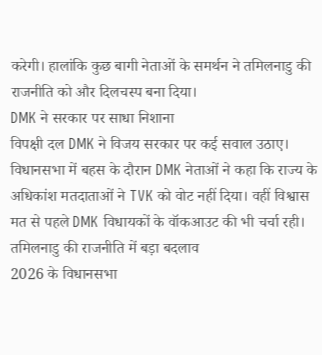करेगी। हालांकि कुछ बागी नेताओं के समर्थन ने तमिलनाडु की राजनीति को और दिलचस्प बना दिया।
DMK ने सरकार पर साधा निशाना
विपक्षी दल DMK ने विजय सरकार पर कई सवाल उठाए। विधानसभा में बहस के दौरान DMK नेताओं ने कहा कि राज्य के अधिकांश मतदाताओं ने TVK को वोट नहीं दिया। वहीं विश्वास मत से पहले DMK विधायकों के वॉकआउट की भी चर्चा रही।
तमिलनाडु की राजनीति में बड़ा बदलाव
2026 के विधानसभा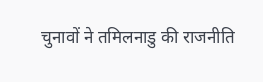चुनावों ने तमिलनाडु की राजनीति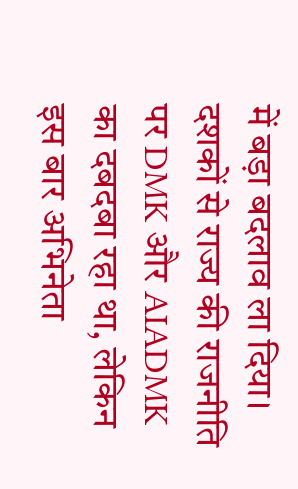में बड़ा बदलाव ला दिया। दशकों से राज्य की राजनीति पर DMK और AIADMK का दबदबा रहा था, लेकिन इस बार अभिनेता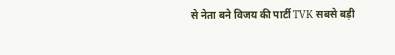से नेता बने विजय की पार्टी TVK सबसे बड़ी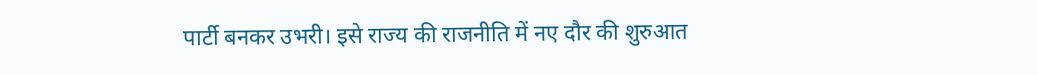पार्टी बनकर उभरी। इसे राज्य की राजनीति में नए दौर की शुरुआत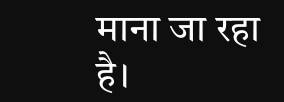माना जा रहा है।